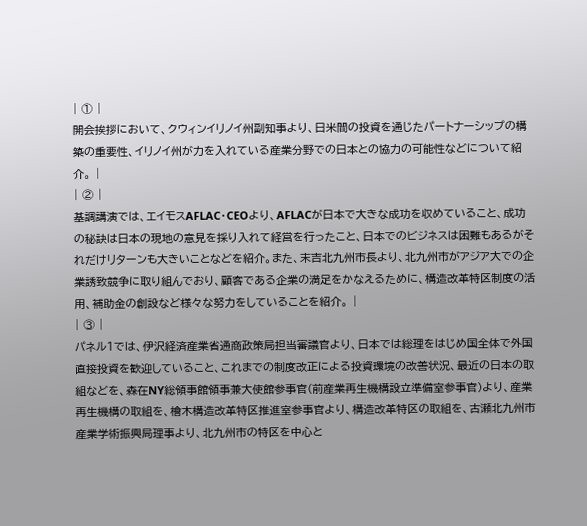| ① |
開会挨拶において、クウィンイリノイ州副知事より、日米間の投資を通じたパートナーシップの構築の重要性、イリノイ州が力を入れている産業分野での日本との協力の可能性などについて紹介。 |
| ② |
基調講演では、エイモスAFLAC・CEOより、AFLACが日本で大きな成功を収めていること、成功の秘訣は日本の現地の意見を採り入れて経営を行ったこと、日本でのビジネスは困難もあるがそれだけリターンも大きいことなどを紹介。また、末吉北九州市長より、北九州市がアジア大での企業誘致競争に取り組んでおり、顧客である企業の満足をかなえるために、構造改革特区制度の活用、補助金の創設など様々な努力をしていることを紹介。 |
| ③ |
パネル1では、伊沢経済産業省通商政策局担当審議官より、日本では総理をはじめ国全体で外国直接投資を歓迎していること、これまでの制度改正による投資環境の改善状況、最近の日本の取組などを、森在NY総領事館領事兼大使館参事官(前産業再生機構設立準備室参事官)より、産業再生機構の取組を、檜木構造改革特区推進室参事官より、構造改革特区の取組を、古瀬北九州市産業学術振興局理事より、北九州市の特区を中心と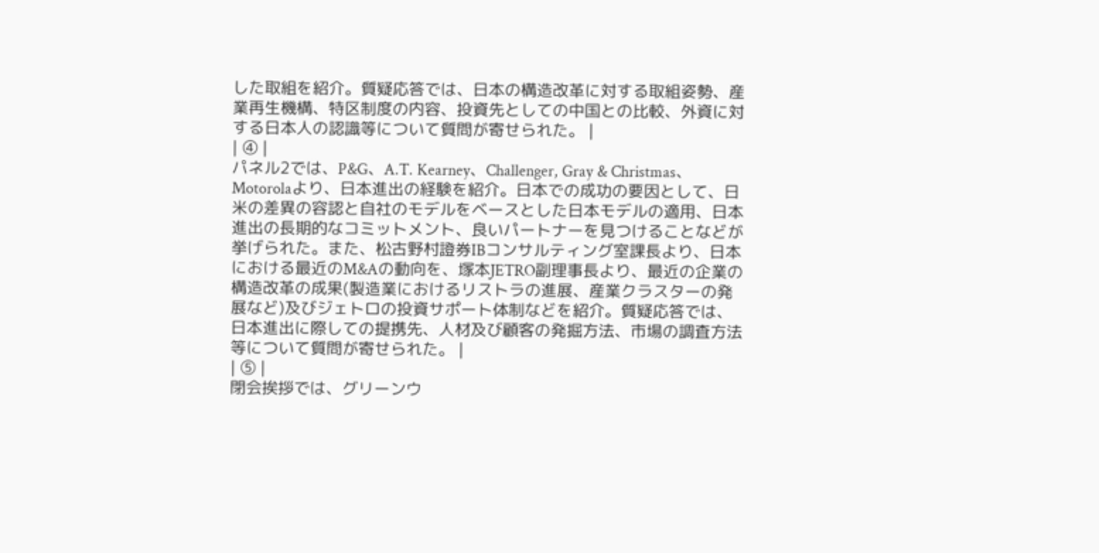した取組を紹介。質疑応答では、日本の構造改革に対する取組姿勢、産業再生機構、特区制度の内容、投資先としての中国との比較、外資に対する日本人の認識等について質問が寄せられた。 |
| ④ |
パネル2では、P&G、A.T. Kearney、Challenger, Gray & Christmas、Motorolaより、日本進出の経験を紹介。日本での成功の要因として、日米の差異の容認と自社のモデルをベースとした日本モデルの適用、日本進出の長期的なコミットメント、良いパートナーを見つけることなどが挙げられた。また、松古野村證券IBコンサルティング室課長より、日本における最近のM&Aの動向を、塚本JETRO副理事長より、最近の企業の構造改革の成果(製造業におけるリストラの進展、産業クラスターの発展など)及びジェトロの投資サポート体制などを紹介。質疑応答では、日本進出に際しての提携先、人材及び顧客の発掘方法、市場の調査方法等について質問が寄せられた。 |
| ⑤ |
閉会挨拶では、グリーンウ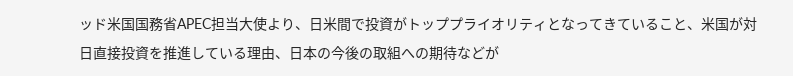ッド米国国務省APEC担当大使より、日米間で投資がトッププライオリティとなってきていること、米国が対日直接投資を推進している理由、日本の今後の取組への期待などが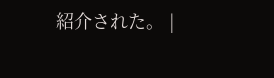紹介された。 |